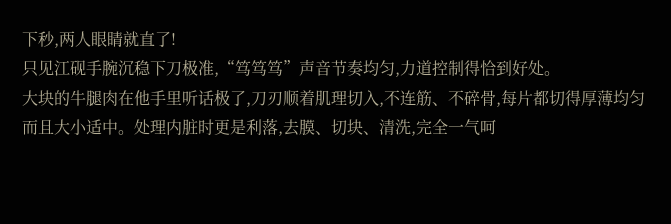下秒,两人眼睛就直了!
只见江砚手腕沉稳下刀极准,“笃笃笃”声音节奏均匀,力道控制得恰到好处。
大块的牛腿肉在他手里听话极了,刀刃顺着肌理切入,不连筋、不碎骨,每片都切得厚薄均匀而且大小适中。处理内脏时更是利落,去膜、切块、清洗,完全一气呵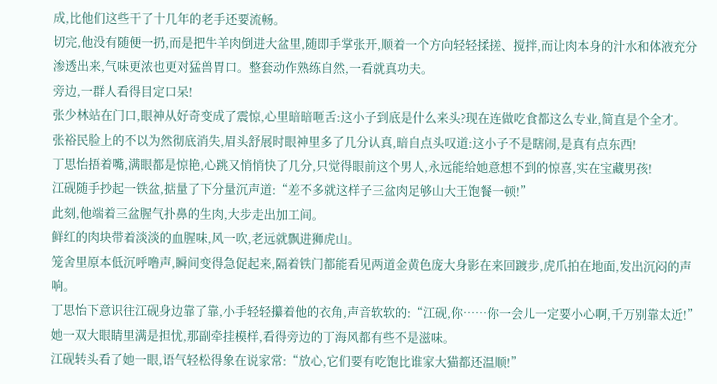成,比他们这些干了十几年的老手还要流畅。
切完,他没有随便一扔,而是把牛羊肉倒进大盆里,随即手掌张开,顺着一个方向轻轻揉搓、搅拌,而让肉本身的汁水和体液充分渗透出来,气味更浓也更对猛兽胃口。整套动作熟练自然,一看就真功夫。
旁边,一群人看得目定口呆!
张少林站在门口,眼神从好奇变成了震惊,心里暗暗咂舌:这小子到底是什么来头?现在连做吃食都这么专业,简直是个全才。
张裕民脸上的不以为然彻底消失,眉头舒展时眼神里多了几分认真,暗自点头叹道:这小子不是瞎闹,是真有点东西!
丁思怡捂着嘴,满眼都是惊艳,心跳又悄悄快了几分,只觉得眼前这个男人,永远能给她意想不到的惊喜,实在宝藏男孩!
江砚随手抄起一铁盆,掂量了下分量沉声道:“差不多就这样子三盆肉足够山大王饱餐一顿!”
此刻,他端着三盆腥气扑鼻的生肉,大步走出加工间。
鲜红的肉块带着淡淡的血腥味,风一吹,老远就飘进狮虎山。
笼舍里原本低沉呼噜声,瞬间变得急促起来,隔着铁门都能看见两道金黄色庞大身影在来回踱步,虎爪拍在地面,发出沉闷的声响。
丁思怡下意识往江砚身边靠了靠,小手轻轻攥着他的衣角,声音软软的:“江砚,你……你一会儿一定要小心啊,千万别靠太近!”
她一双大眼睛里满是担忧,那副牵挂模样,看得旁边的丁海风都有些不是滋味。
江砚转头看了她一眼,语气轻松得象在说家常:“放心,它们要有吃饱比谁家大猫都还温顺!”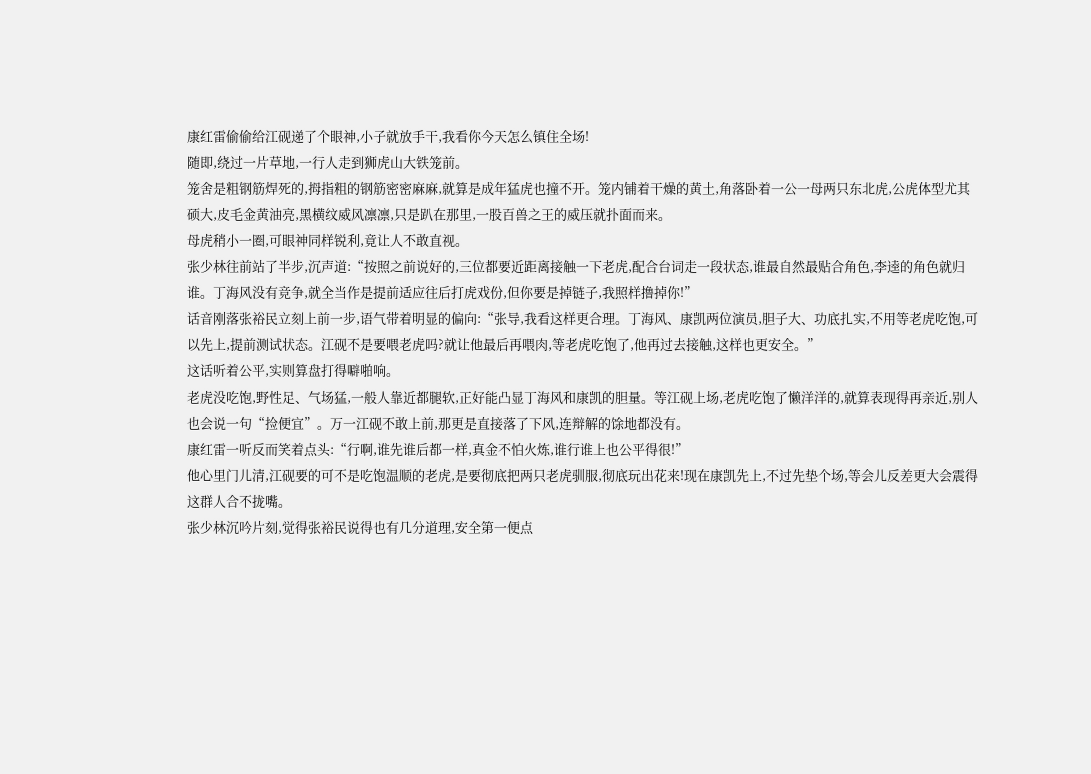康红雷偷偷给江砚递了个眼神,小子就放手干,我看你今天怎么镇住全场!
随即,绕过一片草地,一行人走到狮虎山大铁笼前。
笼舍是粗钢筋焊死的,拇指粗的钢筋密密麻麻,就算是成年猛虎也撞不开。笼内铺着干燥的黄土,角落卧着一公一母两只东北虎,公虎体型尤其硕大,皮毛金黄油亮,黑横纹威风凛凛,只是趴在那里,一股百兽之王的威压就扑面而来。
母虎稍小一圈,可眼神同样锐利,竟让人不敢直视。
张少林往前站了半步,沉声道:“按照之前说好的,三位都要近距离接触一下老虎,配合台词走一段状态,谁最自然最贴合角色,李逵的角色就归谁。丁海风没有竞争,就全当作是提前适应往后打虎戏份,但你要是掉链子,我照样撸掉你!”
话音刚落张裕民立刻上前一步,语气带着明显的偏向:“张导,我看这样更合理。丁海风、康凯两位演员,胆子大、功底扎实,不用等老虎吃饱,可以先上,提前测试状态。江砚不是要喂老虎吗?就让他最后再喂肉,等老虎吃饱了,他再过去接触,这样也更安全。”
这话听着公平,实则算盘打得噼啪响。
老虎没吃饱,野性足、气场猛,一般人靠近都腿软,正好能凸显丁海风和康凯的胆量。等江砚上场,老虎吃饱了懒洋洋的,就算表现得再亲近,别人也会说一句“捡便宜”。万一江砚不敢上前,那更是直接落了下风,连辩解的馀地都没有。
康红雷一听反而笑着点头:“行啊,谁先谁后都一样,真金不怕火炼,谁行谁上也公平得很!”
他心里门儿清,江砚要的可不是吃饱温顺的老虎,是要彻底把两只老虎驯服,彻底玩出花来!现在康凯先上,不过先垫个场,等会儿反差更大会震得这群人合不拢嘴。
张少林沉吟片刻,觉得张裕民说得也有几分道理,安全第一便点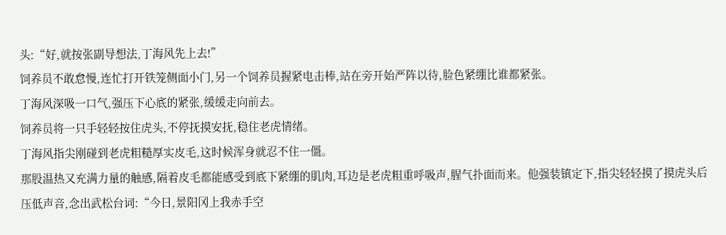头:“好,就按张副导想法,丁海风先上去!”
饲养员不敢怠慢,连忙打开铁笼侧面小门,另一个饲养员握紧电击棒,站在旁开始严阵以待,脸色紧绷比谁都紧张。
丁海风深吸一口气,强压下心底的紧张,缓缓走向前去。
饲养员将一只手轻轻按住虎头,不停抚摸安抚,稳住老虎情绪。
丁海风指尖刚碰到老虎粗糙厚实皮毛,这时候浑身就忍不住一僵。
那股温热又充满力量的触感,隔着皮毛都能感受到底下紧绷的肌肉,耳边是老虎粗重呼吸声,腥气扑面而来。他强装镇定下,指尖轻轻摸了摸虎头后压低声音,念出武松台词:“今日,景阳冈上我赤手空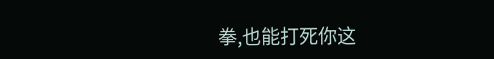拳,也能打死你这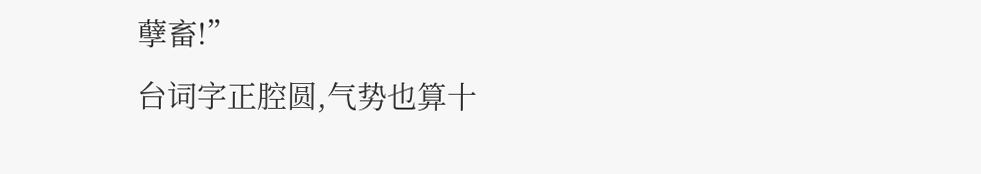孽畜!”
台词字正腔圆,气势也算十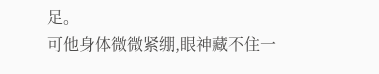足。
可他身体微微紧绷,眼神藏不住一